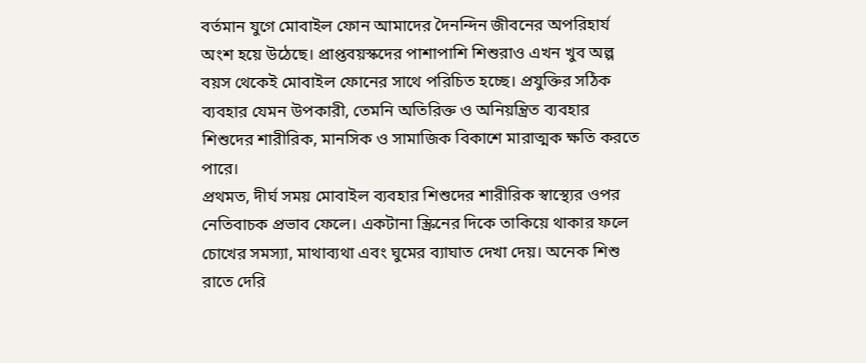বর্তমান যুগে মোবাইল ফোন আমাদের দৈনন্দিন জীবনের অপরিহার্য অংশ হয়ে উঠেছে। প্রাপ্তবয়স্কদের পাশাপাশি শিশুরাও এখন খুব অল্প বয়স থেকেই মোবাইল ফোনের সাথে পরিচিত হচ্ছে। প্রযুক্তির সঠিক ব্যবহার যেমন উপকারী, তেমনি অতিরিক্ত ও অনিয়ন্ত্রিত ব্যবহার শিশুদের শারীরিক, মানসিক ও সামাজিক বিকাশে মারাত্মক ক্ষতি করতে পারে।
প্রথমত, দীর্ঘ সময় মোবাইল ব্যবহার শিশুদের শারীরিক স্বাস্থ্যের ওপর নেতিবাচক প্রভাব ফেলে। একটানা স্ক্রিনের দিকে তাকিয়ে থাকার ফলে চোখের সমস্যা, মাথাব্যথা এবং ঘুমের ব্যাঘাত দেখা দেয়। অনেক শিশু রাতে দেরি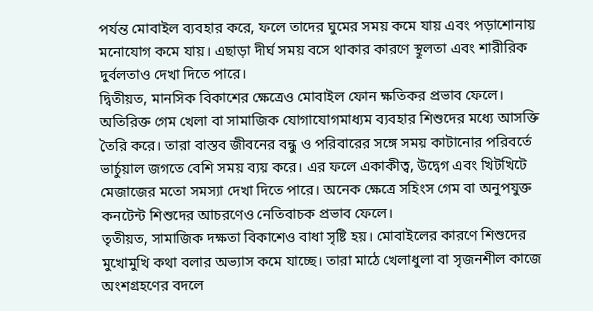পর্যন্ত মোবাইল ব্যবহার করে, ফলে তাদের ঘুমের সময় কমে যায় এবং পড়াশোনায় মনোযোগ কমে যায়। এছাড়া দীর্ঘ সময় বসে থাকার কারণে স্থূলতা এবং শারীরিক দুর্বলতাও দেখা দিতে পারে।
দ্বিতীয়ত, মানসিক বিকাশের ক্ষেত্রেও মোবাইল ফোন ক্ষতিকর প্রভাব ফেলে। অতিরিক্ত গেম খেলা বা সামাজিক যোগাযোগমাধ্যম ব্যবহার শিশুদের মধ্যে আসক্তি তৈরি করে। তারা বাস্তব জীবনের বন্ধু ও পরিবারের সঙ্গে সময় কাটানোর পরিবর্তে ভার্চুয়াল জগতে বেশি সময় ব্যয় করে। এর ফলে একাকীত্ব, উদ্বেগ এবং খিটখিটে মেজাজের মতো সমস্যা দেখা দিতে পারে। অনেক ক্ষেত্রে সহিংস গেম বা অনুপযুক্ত কনটেন্ট শিশুদের আচরণেও নেতিবাচক প্রভাব ফেলে।
তৃতীয়ত, সামাজিক দক্ষতা বিকাশেও বাধা সৃষ্টি হয়। মোবাইলের কারণে শিশুদের মুখোমুখি কথা বলার অভ্যাস কমে যাচ্ছে। তারা মাঠে খেলাধুলা বা সৃজনশীল কাজে অংশগ্রহণের বদলে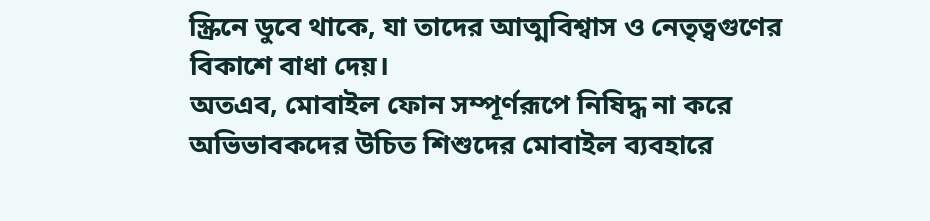স্ক্রিনে ডুবে থাকে, যা তাদের আত্মবিশ্বাস ও নেতৃত্বগুণের বিকাশে বাধা দেয়।
অতএব, মোবাইল ফোন সম্পূর্ণরূপে নিষিদ্ধ না করে অভিভাবকদের উচিত শিশুদের মোবাইল ব্যবহারে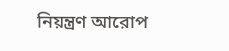নিয়ন্ত্রণ আরোপ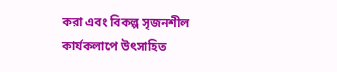করা এবং বিকল্প সৃজনশীল কার্যকলাপে উৎসাহিত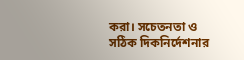করা। সচেতনতা ও সঠিক দিকনির্দেশনার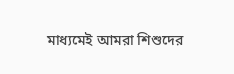মাধ্যমেই আমরা শিশুদের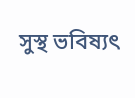সুস্থ ভবিষ্যৎ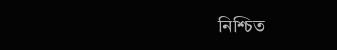নিশ্চিত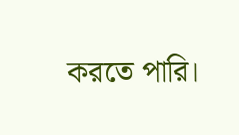করতে পারি।